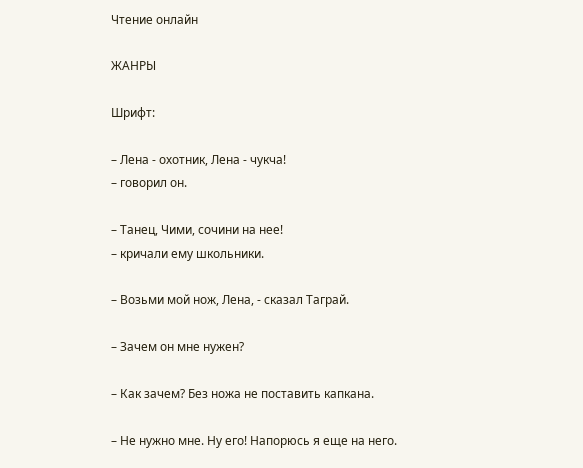Чтение онлайн

ЖАНРЫ

Шрифт:

– Лена - охотник, Лена - чукча!
– говорил он.

– Танец, Чими, сочини на нее!
– кричали ему школьники.

– Возьми мой нож, Лена, - сказал Таграй.

– Зачем он мне нужен?

– Как зачем? Без ножа не поставить капкана.

– Не нужно мне. Ну его! Напорюсь я еще на него.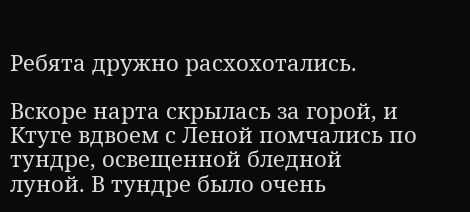Ребята дружно расхохотались.

Вскоре нарта скрылась за горой, и Ктуге вдвоем с Леной помчались по тундре, освещенной бледной луной. В тундре было очень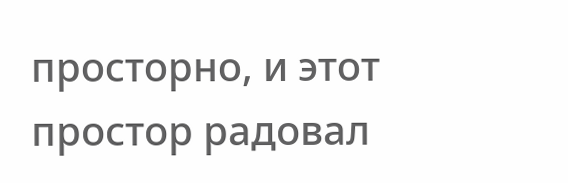просторно, и этот простор радовал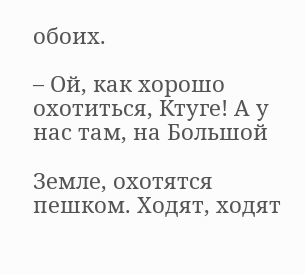обоих.

– Ой, как хорошо охотиться, Ктуге! А у нас там, на Большой

Земле, охотятся пешком. Ходят, ходят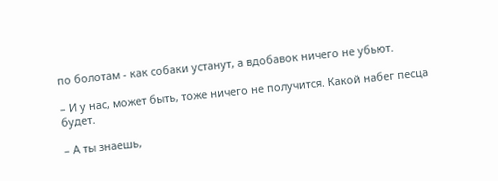по болотам - как собаки устанут, а вдобавок ничего не убьют.

– И у нас, может быть, тоже ничего не получится. Какой набег песца будет.

– А ты знаешь,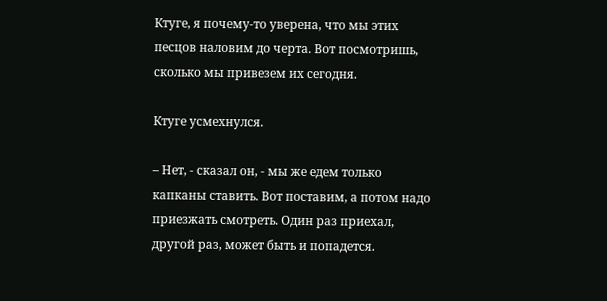Ктуге, я почему-то уверена, что мы этих песцов наловим до черта. Вот посмотришь, сколько мы привезем их сегодня.

Ктуге усмехнулся.

– Нет, - сказал он, - мы же едем только капканы ставить. Вот поставим, а потом надо приезжать смотреть. Один раз приехал, другой раз, может быть и попадется.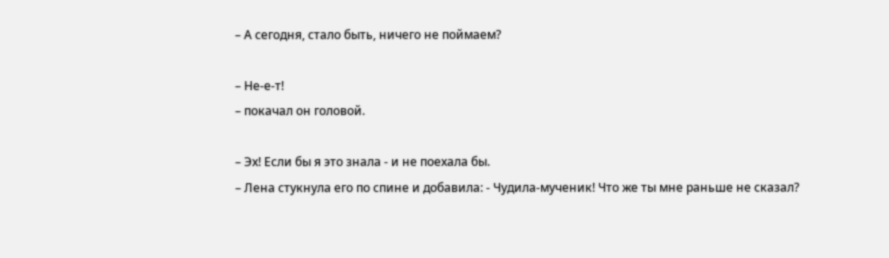– А сегодня, стало быть, ничего не поймаем?

– Не-е-т!
– покачал он головой.

– Эх! Если бы я это знала - и не поехала бы.
– Лена стукнула его по спине и добавила: - Чудила-мученик! Что же ты мне раньше не сказал?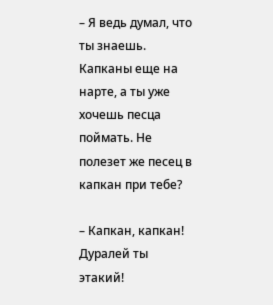– Я ведь думал, что ты знаешь. Капканы еще на нарте, а ты уже хочешь песца поймать. Не полезет же песец в капкан при тебе?

– Капкан, капкан! Дуралей ты этакий!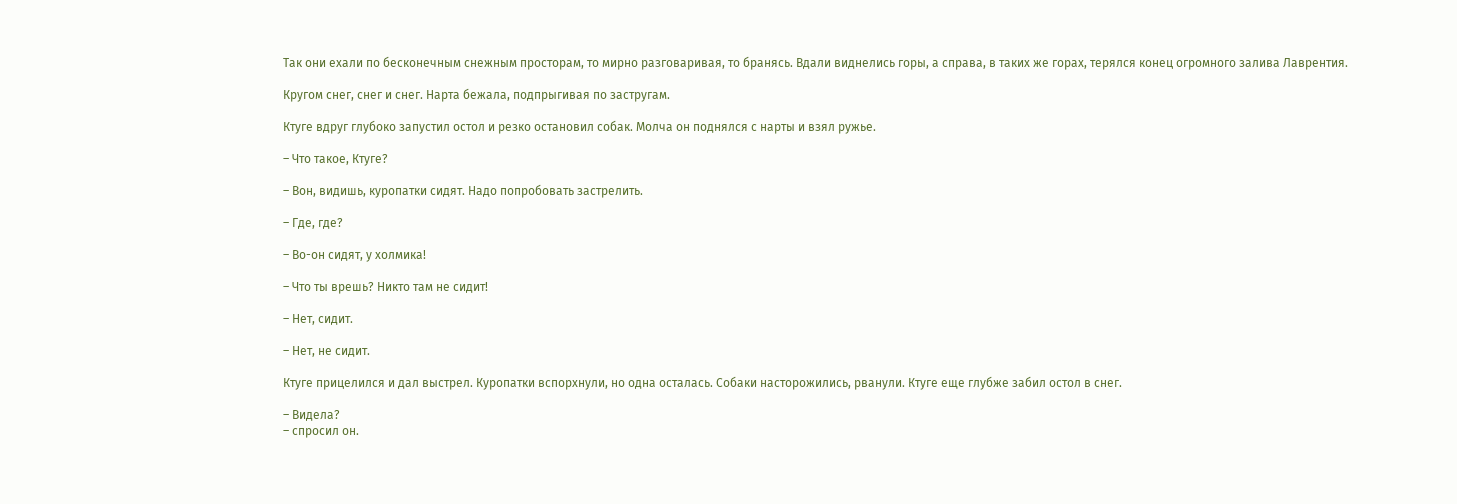Так они ехали по бесконечным снежным просторам, то мирно разговаривая, то бранясь. Вдали виднелись горы, а справа, в таких же горах, терялся конец огромного залива Лаврентия.

Кругом снег, снег и снег. Нарта бежала, подпрыгивая по застругам.

Ктуге вдруг глубоко запустил остол и резко остановил собак. Молча он поднялся с нарты и взял ружье.

– Что такое, Ктуге?

– Вон, видишь, куропатки сидят. Надо попробовать застрелить.

– Где, где?

– Во-он сидят, у холмика!

– Что ты врешь? Никто там не сидит!

– Нет, сидит.

– Нет, не сидит.

Ктуге прицелился и дал выстрел. Куропатки вспорхнули, но одна осталась. Собаки насторожились, рванули. Ктуге еще глубже забил остол в снег.

– Видела?
– спросил он.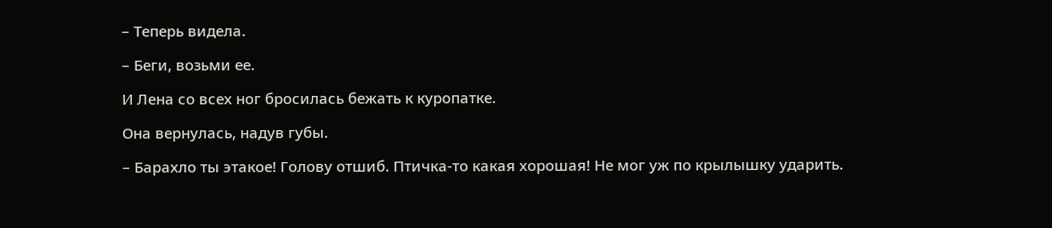– Теперь видела.

– Беги, возьми ее.

И Лена со всех ног бросилась бежать к куропатке.

Она вернулась, надув губы.

– Барахло ты этакое! Голову отшиб. Птичка-то какая хорошая! Не мог уж по крылышку ударить.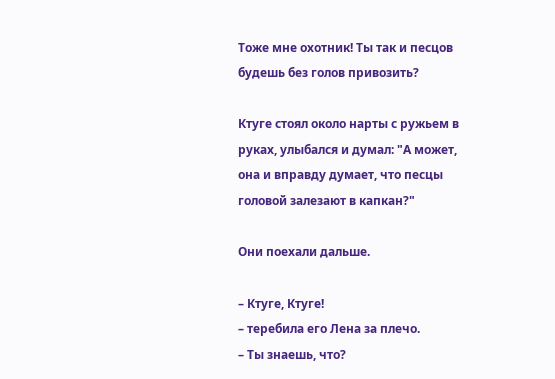Тоже мне охотник! Ты так и песцов будешь без голов привозить?

Ктуге стоял около нарты с ружьем в руках, улыбался и думал: "А может, она и вправду думает, что песцы головой залезают в капкан?"

Они поехали дальше.

– Ктуге, Ктуге!
– теребила его Лена за плечо.
– Ты знаешь, что?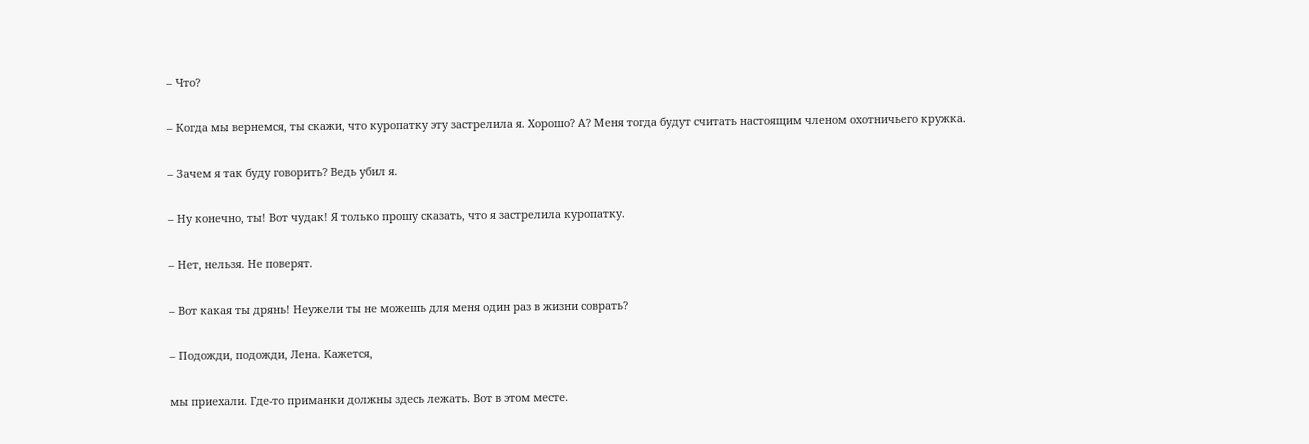– Что?

– Когда мы вернемся, ты скажи, что куропатку эту застрелила я. Хорошо? А? Меня тогда будут считать настоящим членом охотничьего кружка.

– Зачем я так буду говорить? Ведь убил я.

– Ну конечно, ты! Вот чудак! Я только прошу сказать, что я застрелила куропатку.

– Нет, нельзя. Не поверят.

– Вот какая ты дрянь! Неужели ты не можешь для меня один раз в жизни соврать?

– Подожди, подожди, Лена. Кажется,

мы приехали. Где-то приманки должны здесь лежать. Вот в этом месте.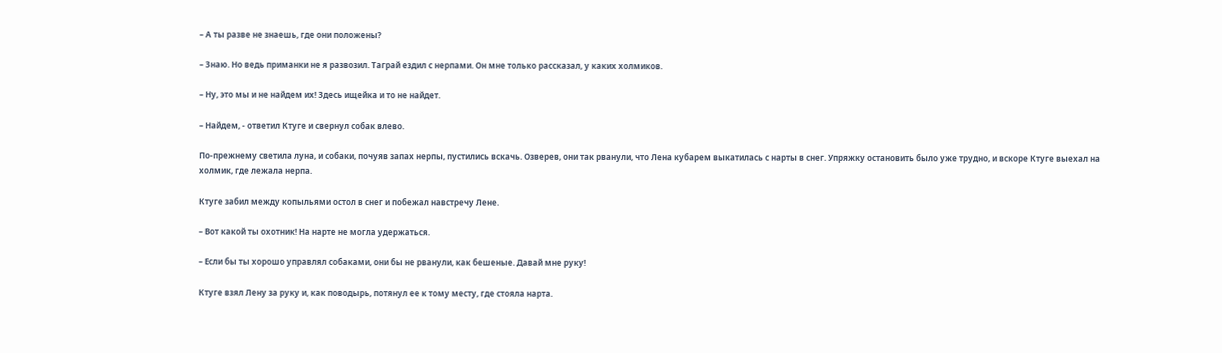– А ты разве не знаешь, где они положены?

– Знаю. Но ведь приманки не я развозил. Таграй ездил с нерпами. Он мне только рассказал, у каких холмиков.

– Ну, это мы и не найдем их! Здесь ищейка и то не найдет.

– Найдем, - ответил Ктуге и свернул собак влево.

По-прежнему светила луна, и собаки, почуяв запах нерпы, пустились вскачь. Озверев, они так рванули, что Лена кубарем выкатилась с нарты в снег. Упряжку остановить было уже трудно, и вскоре Ктуге выехал на холмик, где лежала нерпа.

Ктуге забил между копыльями остол в снег и побежал навстречу Лене.

– Вот какой ты охотник! На нарте не могла удержаться.

– Если бы ты хорошо управлял собаками, они бы не рванули, как бешеные. Давай мне руку!

Ктуге взял Лену за руку и, как поводырь, потянул ее к тому месту, где стояла нарта.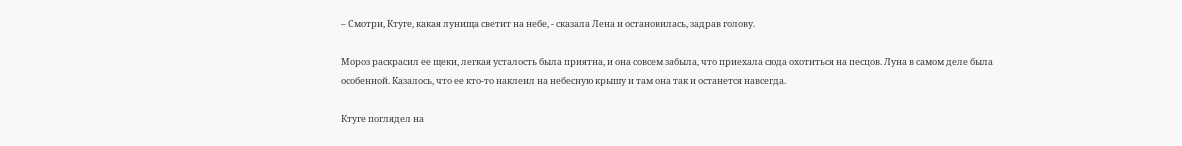– Смотри, Ктуге, какая лунища светит на небе, - сказала Лена и остановилась, задрав голову.

Мороз раскрасил ее щеки, легкая усталость была приятна, и она совсем забыла, что приехала сюда охотиться на песцов. Луна в самом деле была особенной. Казалось, что ее кто-то наклеил на небесную крышу и там она так и останется навсегда.

Ктуге поглядел на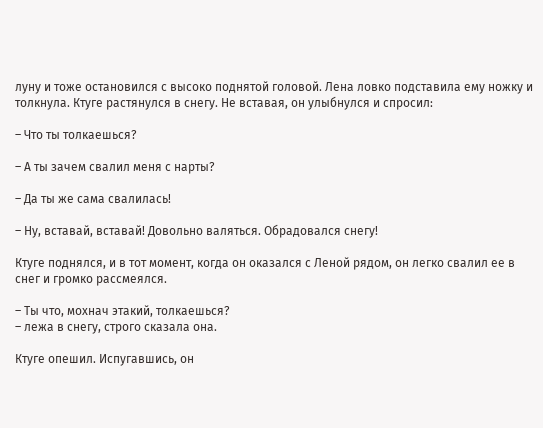луну и тоже остановился с высоко поднятой головой. Лена ловко подставила ему ножку и толкнула. Ктуге растянулся в снегу. Не вставая, он улыбнулся и спросил:

– Что ты толкаешься?

– А ты зачем свалил меня с нарты?

– Да ты же сама свалилась!

– Ну, вставай, вставай! Довольно валяться. Обрадовался снегу!

Ктуге поднялся, и в тот момент, когда он оказался с Леной рядом, он легко свалил ее в снег и громко рассмеялся.

– Ты что, мохнач этакий, толкаешься?
– лежа в снегу, строго сказала она.

Ктуге опешил. Испугавшись, он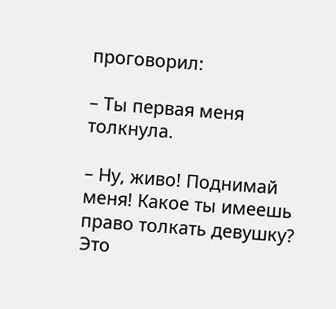проговорил:

– Ты первая меня толкнула.

– Ну, живо! Поднимай меня! Какое ты имеешь право толкать девушку? Это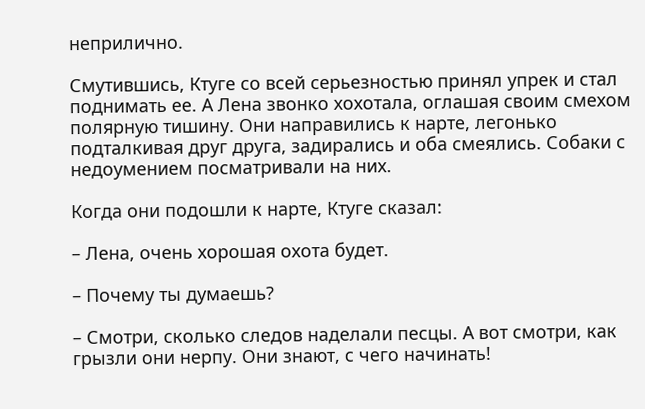неприлично.

Смутившись, Ктуге со всей серьезностью принял упрек и стал поднимать ее. А Лена звонко хохотала, оглашая своим смехом полярную тишину. Они направились к нарте, легонько подталкивая друг друга, задирались и оба смеялись. Собаки с недоумением посматривали на них.

Когда они подошли к нарте, Ктуге сказал:

– Лена, очень хорошая охота будет.

– Почему ты думаешь?

– Смотри, сколько следов наделали песцы. А вот смотри, как грызли они нерпу. Они знают, с чего начинать!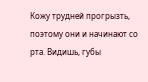Кожу трудней прогрызть, поэтому они и начинают со рта. Видишь, губы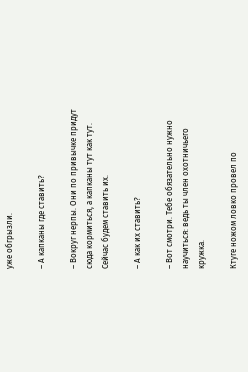уже обгрызли.

– А капканы где ставить?

– Вокруг нерпы. Они по привычке придут сюда кормиться, а капканы тут как тут. Сейчас будем ставить их.

– А как их ставить?

– Вот смотри. Тебе обязательно нужно научиться: ведь ты член охотничьего кружка.

Ктуге ножом ловко провел по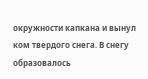окружности капкана и вынул ком твердого снега. В снегу образовалось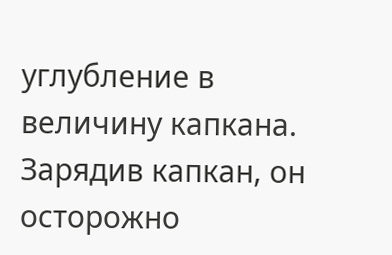углубление в величину капкана. Зарядив капкан, он осторожно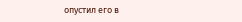опустил его в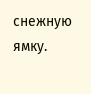снежную ямку.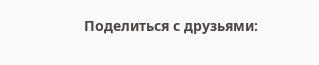Поделиться с друзьями: